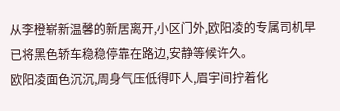从李橙崭新温馨的新居离开,小区门外,欧阳凌的专属司机早已将黑色轿车稳稳停靠在路边,安静等候许久。
欧阳凌面色沉沉,周身气压低得吓人,眉宇间拧着化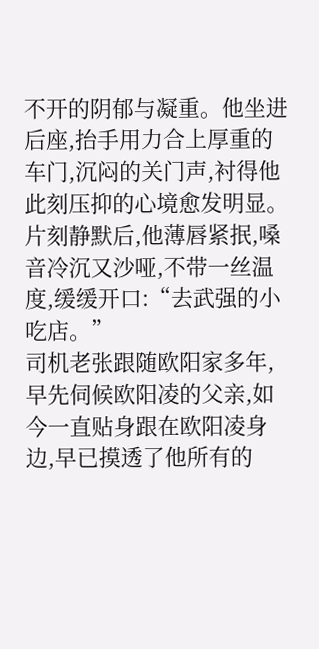不开的阴郁与凝重。他坐进后座,抬手用力合上厚重的车门,沉闷的关门声,衬得他此刻压抑的心境愈发明显。片刻静默后,他薄唇紧抿,嗓音冷沉又沙哑,不带一丝温度,缓缓开口:“去武强的小吃店。”
司机老张跟随欧阳家多年,早先伺候欧阳凌的父亲,如今一直贴身跟在欧阳凌身边,早已摸透了他所有的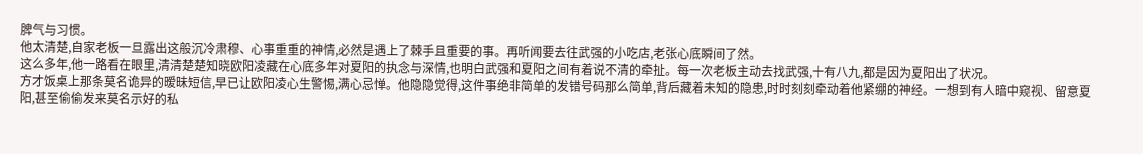脾气与习惯。
他太清楚,自家老板一旦露出这般沉冷肃穆、心事重重的神情,必然是遇上了棘手且重要的事。再听闻要去往武强的小吃店,老张心底瞬间了然。
这么多年,他一路看在眼里,清清楚楚知晓欧阳凌藏在心底多年对夏阳的执念与深情,也明白武强和夏阳之间有着说不清的牵扯。每一次老板主动去找武强,十有八九,都是因为夏阳出了状况。
方才饭桌上那条莫名诡异的暧昧短信,早已让欧阳凌心生警惕,满心忌惮。他隐隐觉得,这件事绝非简单的发错号码那么简单,背后藏着未知的隐患,时时刻刻牵动着他紧绷的神经。一想到有人暗中窥视、留意夏阳,甚至偷偷发来莫名示好的私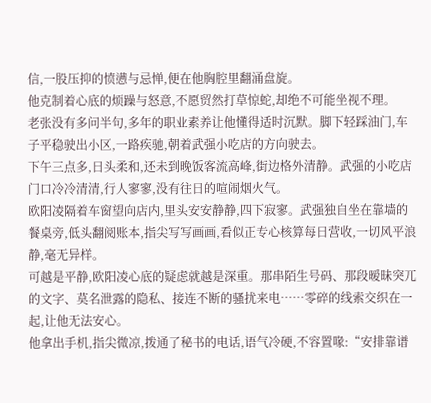信,一股压抑的愤懑与忌惮,便在他胸腔里翻涌盘旋。
他克制着心底的烦躁与怒意,不愿贸然打草惊蛇,却绝不可能坐视不理。
老张没有多问半句,多年的职业素养让他懂得适时沉默。脚下轻踩油门,车子平稳驶出小区,一路疾驰,朝着武强小吃店的方向驶去。
下午三点多,日头柔和,还未到晚饭客流高峰,街边格外清静。武强的小吃店门口冷冷清清,行人寥寥,没有往日的喧闹烟火气。
欧阳凌隔着车窗望向店内,里头安安静静,四下寂寥。武强独自坐在靠墙的餐桌旁,低头翻阅账本,指尖写写画画,看似正专心核算每日营收,一切风平浪静,毫无异样。
可越是平静,欧阳凌心底的疑虑就越是深重。那串陌生号码、那段暧昧突兀的文字、莫名泄露的隐私、接连不断的骚扰来电……零碎的线索交织在一起,让他无法安心。
他拿出手机,指尖微凉,拨通了秘书的电话,语气冷硬,不容置喙:“安排靠谱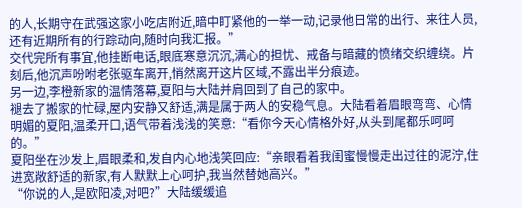的人,长期守在武强这家小吃店附近,暗中盯紧他的一举一动,记录他日常的出行、来往人员,还有近期所有的行踪动向,随时向我汇报。”
交代完所有事宜,他挂断电话,眼底寒意沉沉,满心的担忧、戒备与暗藏的愤绪交织缠绕。片刻后,他沉声吩咐老张驱车离开,悄然离开这片区域,不露出半分痕迹。
另一边,李橙新家的温情落幕,夏阳与大陆并肩回到了自己的家中。
褪去了搬家的忙碌,屋内安静又舒适,满是属于两人的安稳气息。大陆看着眉眼弯弯、心情明媚的夏阳,温柔开口,语气带着浅浅的笑意:“看你今天心情格外好,从头到尾都乐呵呵的。”
夏阳坐在沙发上,眉眼柔和,发自内心地浅笑回应:“亲眼看着我闺蜜慢慢走出过往的泥泞,住进宽敞舒适的新家,有人默默上心呵护,我当然替她高兴。”
“你说的人,是欧阳凌,对吧?”大陆缓缓追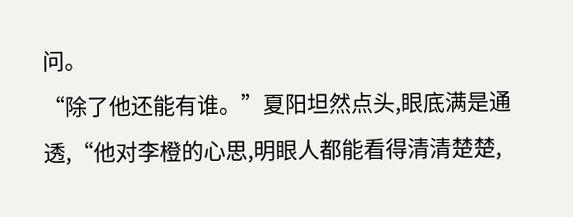问。
“除了他还能有谁。”夏阳坦然点头,眼底满是通透,“他对李橙的心思,明眼人都能看得清清楚楚,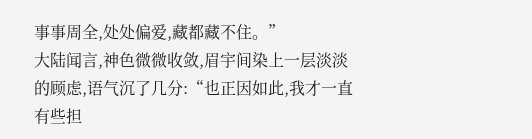事事周全,处处偏爱,藏都藏不住。”
大陆闻言,神色微微收敛,眉宇间染上一层淡淡的顾虑,语气沉了几分:“也正因如此,我才一直有些担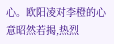心。欧阳凌对李橙的心意昭然若揭,热烈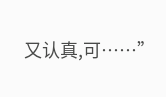又认真,可……”